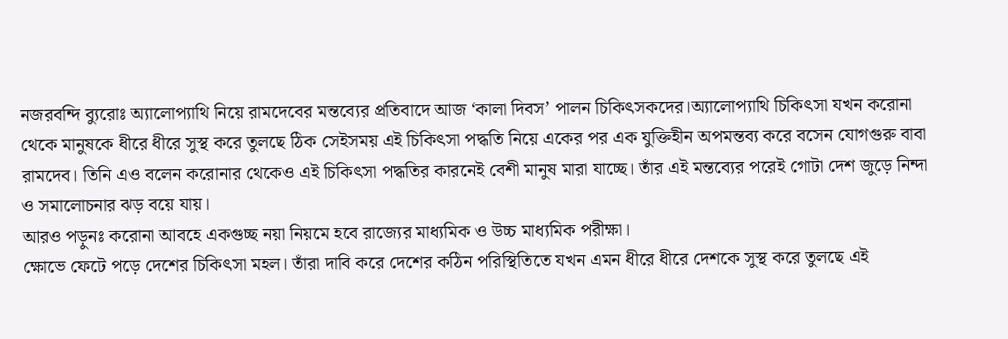নজরবন্দি ব্যুরোঃ অ্যালোপ্যাথি নিয়ে রামদেবের মন্তব্যের প্রতিবাদে আজ ‘কালা দিবস’ পালন চিকিৎসকদের।অ্যালোপ্যাথি চিকিৎসা যখন করোনা থেকে মানুষকে ধীরে ধীরে সুস্থ করে তুলছে ঠিক সেইসময় এই চিকিৎসা পদ্ধতি নিয়ে একের পর এক যুক্তিহীন অপমন্তব্য করে বসেন যোগগুরু বাবা রামদেব। তিনি এও বলেন করোনার থেকেও এই চিকিৎসা পদ্ধতির কারনেই বেশী মানুষ মারা যাচ্ছে। তাঁর এই মন্তব্যের পরেই গোটা দেশ জুড়ে নিন্দা ও সমালোচনার ঝড় বয়ে যায়।
আরও পড়ুনঃ করোনা আবহে একগুচ্ছ নয়া নিয়মে হবে রাজ্যের মাধ্যমিক ও উচ্চ মাধ্যমিক পরীক্ষা।
ক্ষোভে ফেটে পড়ে দেশের চিকিৎসা মহল। তাঁরা দাবি করে দেশের কঠিন পরিস্থিতিতে যখন এমন ধীরে ধীরে দেশকে সুস্থ করে তুলছে এই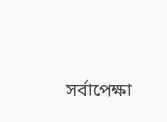সর্বাপেক্ষা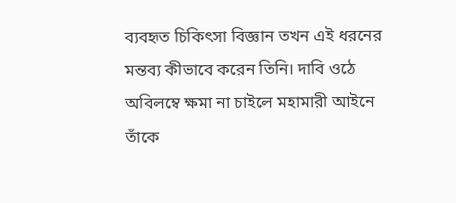ব্যবহৃত চিকিৎসা বিজ্ঞান তখন এই ধরনের মন্তব্য কীভাবে করেন তিনি। দাবি ওঠে অবিলম্বে ক্ষমা না চাইলে মহামারী আইনে তাঁকে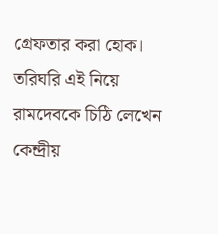গ্রেফতার করা হোক। তরিঘরি এই নিয়ে রামদেবকে চিঠি লেখেন কেন্দ্রীয়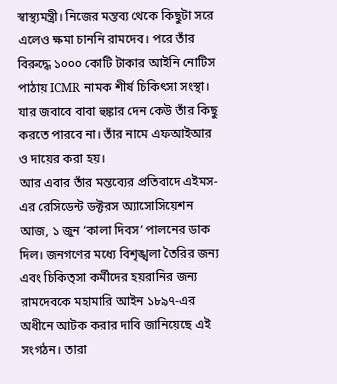স্বাস্থ্যমন্ত্রী। নিজের মন্তব্য থেকে কিছুটা সরে এলেও ক্ষমা চাননি রামদেব। পরে তাঁর বিরুদ্ধে ১০০০ কোটি টাকার আইনি নোটিস পাঠায় ICMR নামক শীর্ষ চিকিৎসা সংস্থা। যার জবাবে বাবা হুঙ্কার দেন কেউ তাঁর কিছু করতে পারবে না। তাঁর নামে এফআইআর ও দায়ের করা হয়।
আর এবার তাঁর মন্তব্যের প্রতিবাদে এইমস-এর রেসিডেন্ট ডক্টরস অ্যাসোসিয়েশন আজ, ১ জুন ‘কালা দিবস’ পালনের ডাক দিল। জনগণের মধ্যে বিশৃঙ্খলা তৈরির জন্য এবং চিকিত্সা কর্মীদের হয়রানির জন্য রামদেবকে মহামারি আইন ১৮৯৭-এর অধীনে আটক করার দাবি জানিয়েছে এই সংগঠন। তারা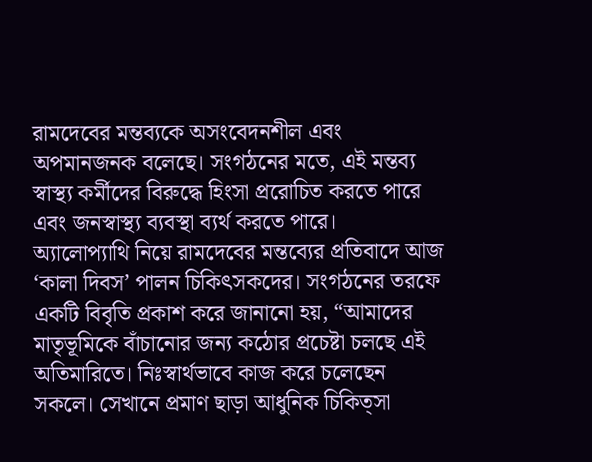রামদেবের মন্তব্যকে অসংবেদনশীল এবং অপমানজনক বলেছে। সংগঠনের মতে, এই মন্তব্য স্বাস্থ্য কর্মীদের বিরুদ্ধে হিংসা প্ররোচিত করতে পারে এবং জনস্বাস্থ্য ব্যবস্থা ব্যর্থ করতে পারে।
অ্যালোপ্যাথি নিয়ে রামদেবের মন্তব্যের প্রতিবাদে আজ ‘কালা দিবস’ পালন চিকিৎসকদের। সংগঠনের তরফে একটি বিবৃতি প্রকাশ করে জানানো হয়, “আমাদের মাতৃভূমিকে বাঁচানোর জন্য কঠোর প্রচেষ্টা চলছে এই অতিমারিতে। নিঃস্বার্থভাবে কাজ করে চলেছেন সকলে। সেখানে প্রমাণ ছাড়া আধুনিক চিকিত্সা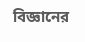বিজ্ঞানের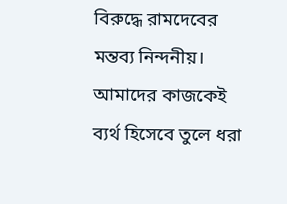বিরুদ্ধে রামদেবের মন্তব্য নিন্দনীয়। আমাদের কাজকেই ব্যর্থ হিসেবে তুলে ধরা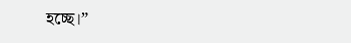হচ্ছে।”